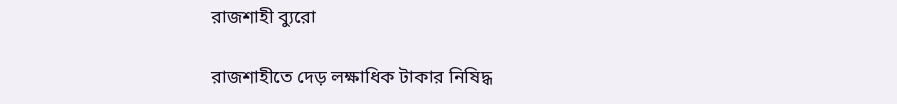রাজশাহী ব্যুরো

রাজশাহীতে দেড় লক্ষাধিক টাকার নিষিদ্ধ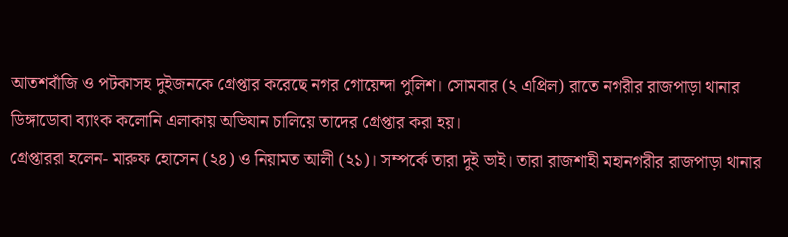আতশবাঁজি ও পটকাসহ দুইজনকে গ্রেপ্তার করেছে নগর গোয়েন্দা পুলিশ। সোমবার (২ এপ্রিল) রাতে নগরীর রাজপাড়া থানার ডিঙ্গাডোবা ব্যাংক কলোনি এলাকায় অভিযান চালিয়ে তাদের গ্রেপ্তার করা হয়।
গ্রেপ্তাররা হলেন- মারুফ হোসেন (২৪) ও নিয়ামত আলী (২১)। সম্পর্কে তারা দুই ভাই। তারা রাজশাহী মহানগরীর রাজপাড়া থানার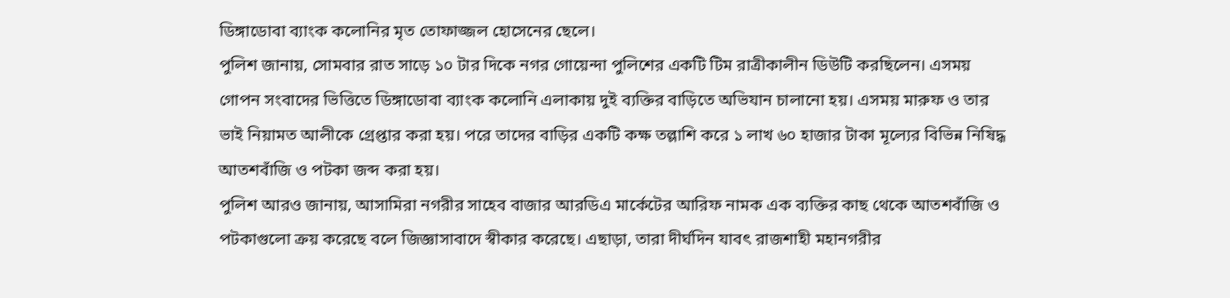ডিঙ্গাডোবা ব্যাংক কলোনির মৃত তোফাজ্জল হোসেনের ছেলে।
পুলিশ জানায়, সোমবার রাত সাড়ে ১০ টার দিকে নগর গোয়েন্দা পুলিশের একটি টিম রাত্রীকালীন ডিউটি করছিলেন। এসময় গোপন সংবাদের ভিত্তিতে ডিঙ্গাডোবা ব্যাংক কলোনি এলাকায় দুই ব্যক্তির বাড়িতে অভিযান চালানো হয়। এসময় মারুফ ও তার ভাই নিয়ামত আলীকে গ্রেপ্তার করা হয়। পরে তাদের বাড়ির একটি কক্ষ তল্লাশি করে ১ লাখ ৬০ হাজার টাকা মূল্যের বিভিন্ন নিষিদ্ধ আতশবাঁজি ও পটকা জব্দ করা হয়।
পুলিশ আরও জানায়, আসামিরা নগরীর সাহেব বাজার আরডিএ মার্কেটের আরিফ নামক এক ব্যক্তির কাছ থেকে আতশবাঁজি ও পটকাগুলো ক্রয় করেছে বলে জিজ্ঞাসাবাদে স্বীকার করেছে। এছাড়া, তারা দীর্ঘদিন যাবৎ রাজশাহী মহানগরীর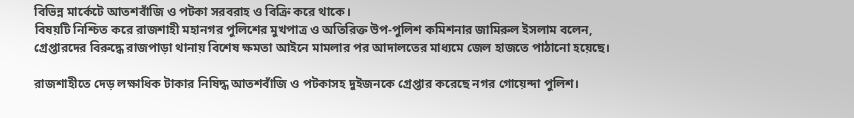বিভিন্ন মার্কেটে আতশবাঁজি ও পটকা সরবরাহ ও বিক্রি করে থাকে।
বিষয়টি নিশ্চিত করে রাজশাহী মহানগর পুলিশের মুখপাত্র ও অতিরিক্ত উপ-পুলিশ কমিশনার জামিরুল ইসলাম বলেন, গ্রেপ্তারদের বিরুদ্ধে রাজপাড়া থানায় বিশেষ ক্ষমতা আইনে মামলার পর আদালতের মাধ্যমে জেল হাজতে পাঠানো হয়েছে।

রাজশাহীতে দেড় লক্ষাধিক টাকার নিষিদ্ধ আতশবাঁজি ও পটকাসহ দুইজনকে গ্রেপ্তার করেছে নগর গোয়েন্দা পুলিশ।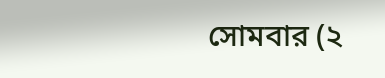সোমবার (২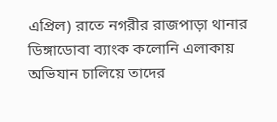এপ্রিল) রাতে নগরীর রাজপাড়া থানার ডিঙ্গাডোবা ব্যাংক কলোনি এলাকায় অভিযান চালিয়ে তাদের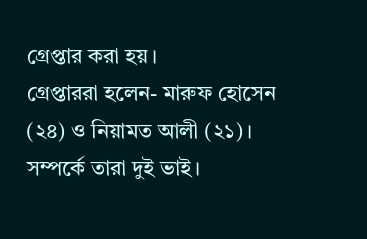গ্রেপ্তার করা হয়।
গ্রেপ্তাররা হলেন- মারুফ হোসেন (২৪) ও নিয়ামত আলী (২১)। সম্পর্কে তারা দুই ভাই।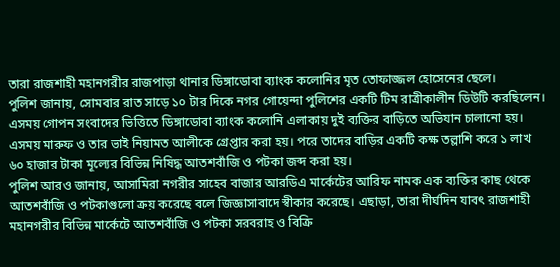তারা রাজশাহী মহানগরীর রাজপাড়া থানার ডিঙ্গাডোবা ব্যাংক কলোনির মৃত তোফাজ্জল হোসেনের ছেলে।
পুলিশ জানায়, সোমবার রাত সাড়ে ১০ টার দিকে নগর গোয়েন্দা পুলিশের একটি টিম রাত্রীকালীন ডিউটি করছিলেন। এসময় গোপন সংবাদের ভিত্তিতে ডিঙ্গাডোবা ব্যাংক কলোনি এলাকায় দুই ব্যক্তির বাড়িতে অভিযান চালানো হয়। এসময় মারুফ ও তার ভাই নিয়ামত আলীকে গ্রেপ্তার করা হয়। পরে তাদের বাড়ির একটি কক্ষ তল্লাশি করে ১ লাখ ৬০ হাজার টাকা মূল্যের বিভিন্ন নিষিদ্ধ আতশবাঁজি ও পটকা জব্দ করা হয়।
পুলিশ আরও জানায়, আসামিরা নগরীর সাহেব বাজার আরডিএ মার্কেটের আরিফ নামক এক ব্যক্তির কাছ থেকে আতশবাঁজি ও পটকাগুলো ক্রয় করেছে বলে জিজ্ঞাসাবাদে স্বীকার করেছে। এছাড়া, তারা দীর্ঘদিন যাবৎ রাজশাহী মহানগরীর বিভিন্ন মার্কেটে আতশবাঁজি ও পটকা সরবরাহ ও বিক্রি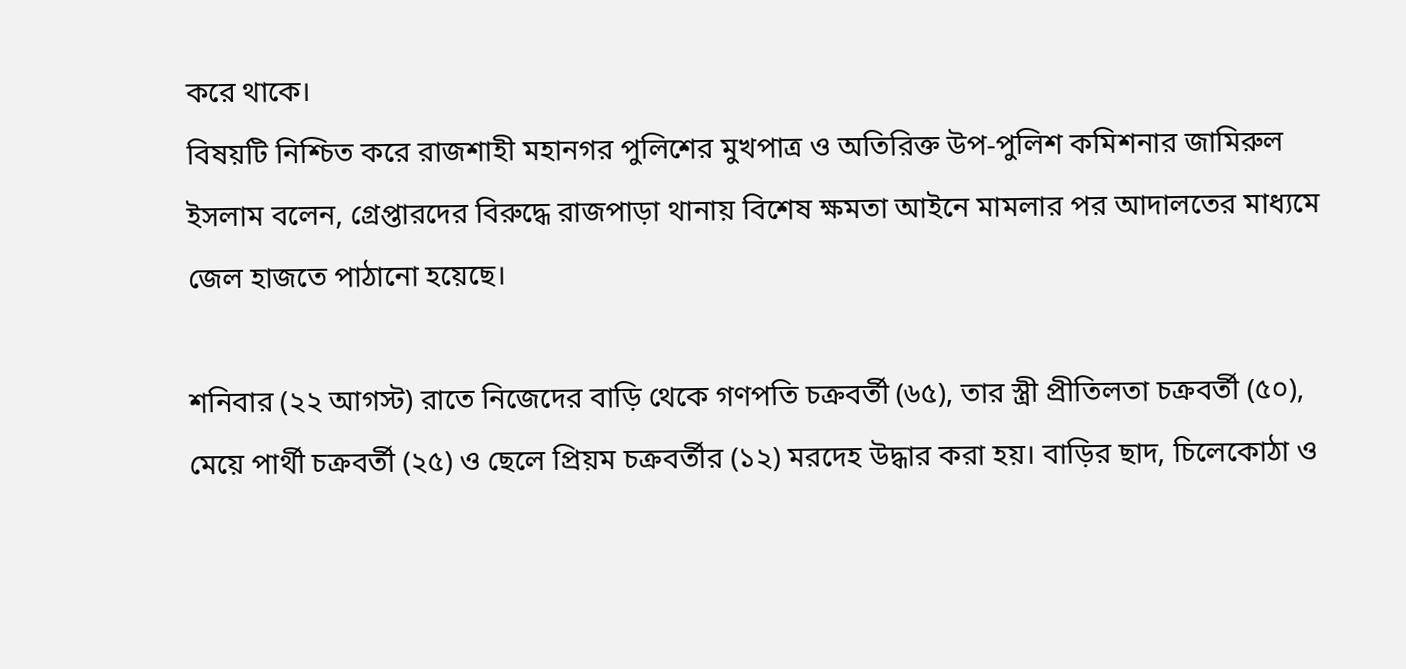করে থাকে।
বিষয়টি নিশ্চিত করে রাজশাহী মহানগর পুলিশের মুখপাত্র ও অতিরিক্ত উপ-পুলিশ কমিশনার জামিরুল ইসলাম বলেন, গ্রেপ্তারদের বিরুদ্ধে রাজপাড়া থানায় বিশেষ ক্ষমতা আইনে মামলার পর আদালতের মাধ্যমে জেল হাজতে পাঠানো হয়েছে।

শনিবার (২২ আগস্ট) রাতে নিজেদের বাড়ি থেকে গণপতি চক্রবর্তী (৬৫), তার স্ত্রী প্রীতিলতা চক্রবর্তী (৫০), মেয়ে পার্থী চক্রবর্তী (২৫) ও ছেলে প্রিয়ম চক্রবর্তীর (১২) মরদেহ উদ্ধার করা হয়। বাড়ির ছাদ, চিলেকোঠা ও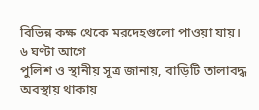বিভিন্ন কক্ষ থেকে মরদেহগুলো পাওয়া যায়।
৬ ঘণ্টা আগে
পুলিশ ও স্থানীয় সূত্র জানায়, বাড়িটি তালাবদ্ধ অবস্থায় থাকায়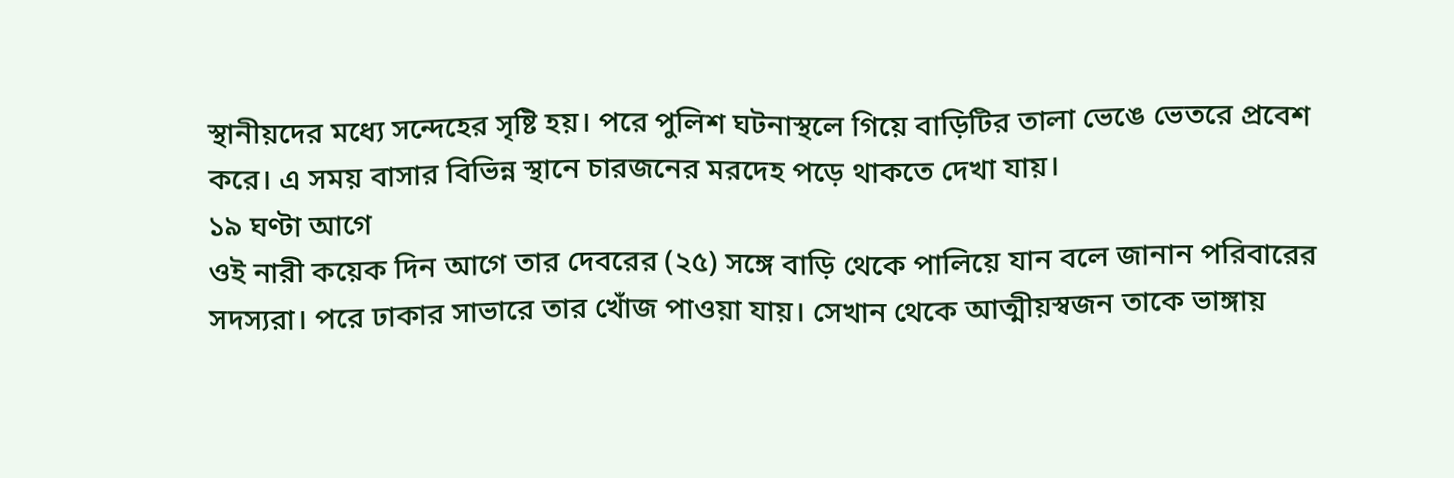স্থানীয়দের মধ্যে সন্দেহের সৃষ্টি হয়। পরে পুলিশ ঘটনাস্থলে গিয়ে বাড়িটির তালা ভেঙে ভেতরে প্রবেশ করে। এ সময় বাসার বিভিন্ন স্থানে চারজনের মরদেহ পড়ে থাকতে দেখা যায়।
১৯ ঘণ্টা আগে
ওই নারী কয়েক দিন আগে তার দেবরের (২৫) সঙ্গে বাড়ি থেকে পালিয়ে যান বলে জানান পরিবারের সদস্যরা। পরে ঢাকার সাভারে তার খোঁজ পাওয়া যায়। সেখান থেকে আত্মীয়স্বজন তাকে ভাঙ্গায়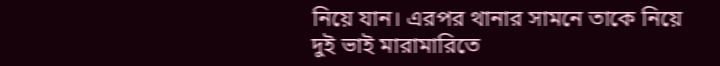নিয়ে যান। এরপর থানার সামনে তাকে নিয়ে দুই ভাই মারামারিতে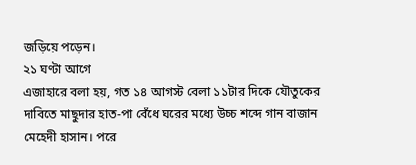জড়িয়ে পড়েন।
২১ ঘণ্টা আগে
এজাহারে বলা হয়, গত ১৪ আগস্ট বেলা ১১টার দিকে যৌতুকের দাবিতে মাছুদার হাত-পা বেঁধে ঘরের মধ্যে উচ্চ শব্দে গান বাজান মেহেদী হাসান। পরে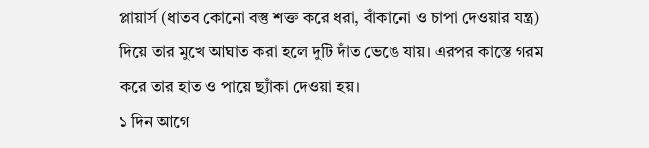প্লায়ার্স (ধাতব কোনো বস্তু শক্ত করে ধরা, বাঁকানো ও চাপা দেওয়ার যন্ত্র) দিয়ে তার মুখে আঘাত করা হলে দুটি দাঁত ভেঙে যায়। এরপর কাস্তে গরম করে তার হাত ও পায়ে ছ্যাঁকা দেওয়া হয়।
১ দিন আগে